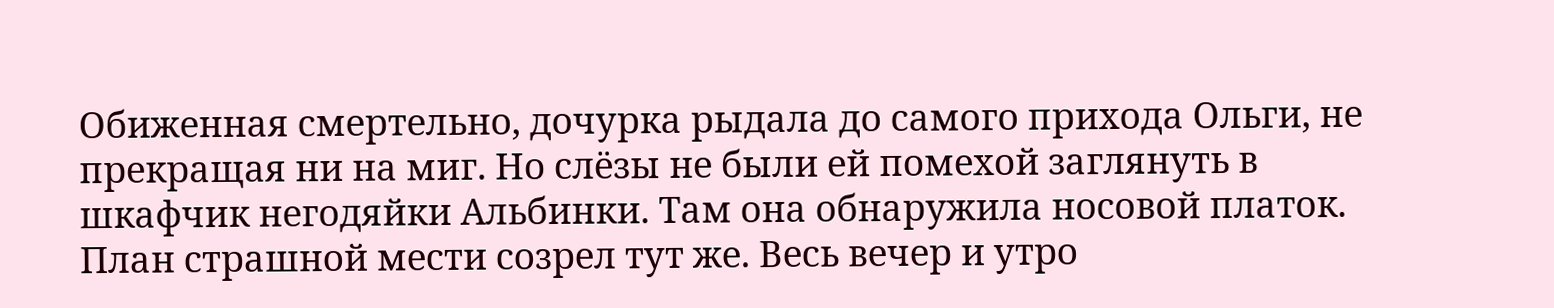Обиженная смертельно, дочурка рыдала до самого прихода Ольги, не прекращая ни на миг. Но слёзы не были ей помехой заглянуть в шкафчик негодяйки Альбинки. Там она обнаружила носовой платок. План страшной мести созрел тут же. Весь вечер и утро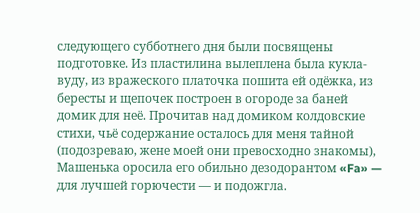следующего субботнего дня были посвящены подготовке. Из пластилина вылеплена была кукла-вуду, из вражеского платочка пошита ей одёжка, из бересты и щепочек построен в огороде за баней домик для неё. Прочитав над домиком колдовские стихи, чьё содержание осталось для меня тайной (подозреваю, жене моей они превосходно знакомы), Машенька оросила его обильно дезодорантом «Fa» — для лучшей горючести — и подожгла.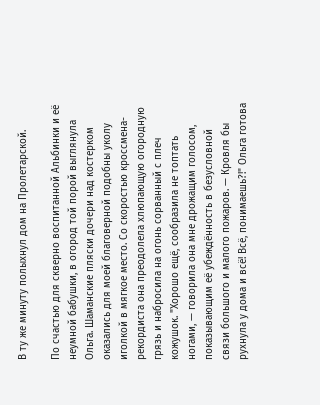В ту же минуту полыхнул дом на Пролетарской.

По счастью для скверно воспитанной Альбинки и её неумной бабушки, в огород той порой выглянула Ольга. Шаманские пляски дочери над костерком оказались для моей благоверной подобны уколу иголкой в мягкое место. Со скоростью кроссмена-рекордиста она преодолела хлюпающую огородную грязь и набросила на огонь сорванный с плеч кожушок. "Хорошо ещё, сообразила не топтать ногами, — говорила она мне дрожащим голосом, показывающим её убеждённость в безусловной связи большого и малого пожаров. — Кровля бы рухнула у дома и всё! Всё, понимаешь?!" Ольга готова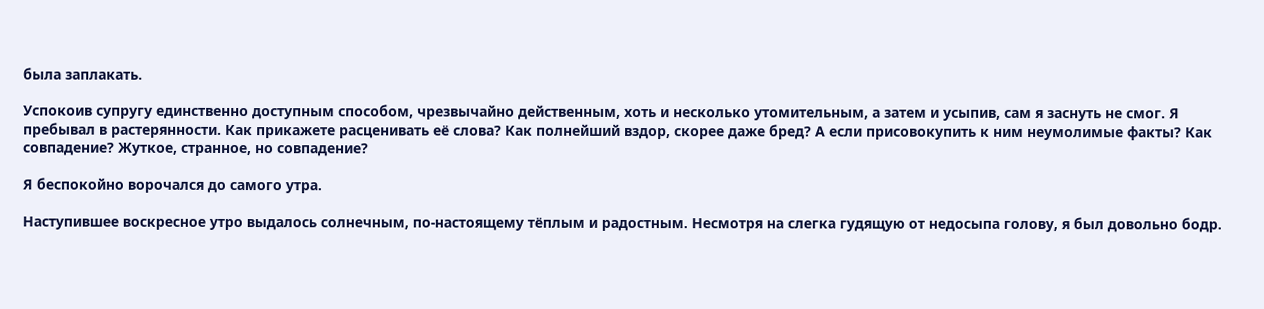была заплакать.

Успокоив супругу единственно доступным способом, чрезвычайно действенным, хоть и несколько утомительным, а затем и усыпив, сам я заснуть не смог. Я пребывал в растерянности. Как прикажете расценивать её слова? Как полнейший вздор, скорее даже бред? А если присовокупить к ним неумолимые факты? Как совпадение? Жуткое, странное, но совпадение?

Я беспокойно ворочался до самого утра.

Наступившее воскресное утро выдалось солнечным, по-настоящему тёплым и радостным. Несмотря на слегка гудящую от недосыпа голову, я был довольно бодр.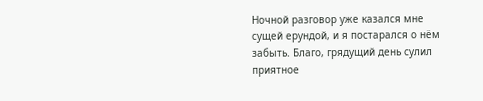Ночной разговор уже казался мне сущей ерундой, и я постарался о нём забыть. Благо, грядущий день сулил приятное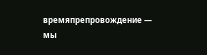времяпрепровождение — мы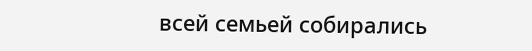всей семьей собирались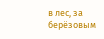в лес, за берёзовым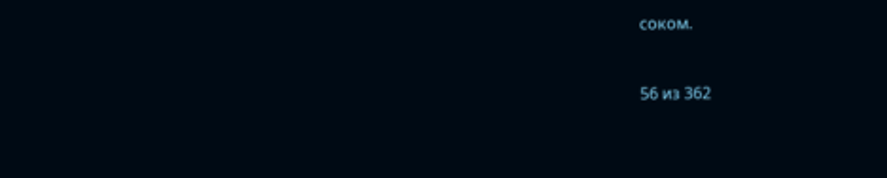соком.



56 из 362